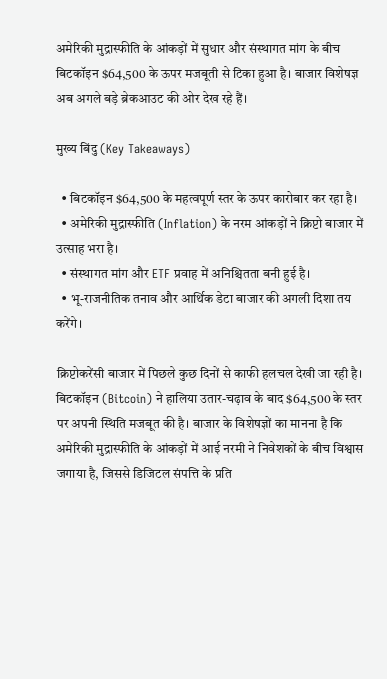अमेरिकी मुद्रास्फीति के आंकड़ों में सुधार और संस्थागत मांग के बीच बिटकॉइन $64,500 के ऊपर मजबूती से टिका हुआ है। बाजार विशेषज्ञ अब अगले बड़े ब्रेकआउट की ओर देख रहे हैं।

मुख्य बिंदु (Key Takeaways)

  • बिटकॉइन $64,500 के महत्वपूर्ण स्तर के ऊपर कारोबार कर रहा है।
  • अमेरिकी मुद्रास्फीति (Inflation) के नरम आंकड़ों ने क्रिप्टो बाजार में उत्साह भरा है।
  • संस्थागत मांग और ETF प्रवाह में अनिश्चितता बनी हुई है।
  • भू-राजनीतिक तनाव और आर्थिक डेटा बाजार की अगली दिशा तय करेंगे।

क्रिप्टोकरेंसी बाजार में पिछले कुछ दिनों से काफी हलचल देखी जा रही है। बिटकॉइन (Bitcoin) ने हालिया उतार-चढ़ाव के बाद $64,500 के स्तर पर अपनी स्थिति मजबूत की है। बाजार के विशेषज्ञों का मानना है कि अमेरिकी मुद्रास्फीति के आंकड़ों में आई नरमी ने निवेशकों के बीच विश्वास जगाया है, जिससे डिजिटल संपत्ति के प्रति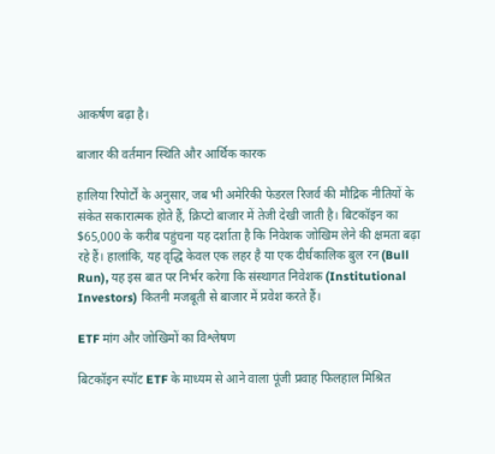आकर्षण बढ़ा है।

बाजार की वर्तमान स्थिति और आर्थिक कारक

हालिया रिपोर्टों के अनुसार, जब भी अमेरिकी फेडरल रिजर्व की मौद्रिक नीतियों के संकेत सकारात्मक होते हैं, क्रिप्टो बाजार में तेजी देखी जाती है। बिटकॉइन का $65,000 के करीब पहुंचना यह दर्शाता है कि निवेशक जोखिम लेने की क्षमता बढ़ा रहे हैं। हालांकि, यह वृद्धि केवल एक लहर है या एक दीर्घकालिक बुल रन (Bull Run), यह इस बात पर निर्भर करेगा कि संस्थागत निवेशक (Institutional Investors) कितनी मजबूती से बाजार में प्रवेश करते हैं।

ETF मांग और जोखिमों का विश्लेषण

बिटकॉइन स्पॉट ETF के माध्यम से आने वाला पूंजी प्रवाह फिलहाल मिश्रित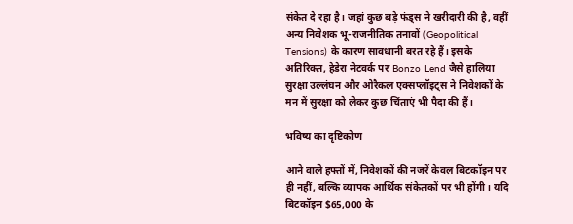संकेत दे रहा है। जहां कुछ बड़े फंड्स ने खरीदारी की है, वहीं अन्य निवेशक भू-राजनीतिक तनावों (Geopolitical Tensions) के कारण सावधानी बरत रहे हैं। इसके अतिरिक्त, हेडेरा नेटवर्क पर Bonzo Lend जैसे हालिया सुरक्षा उल्लंघन और ओरैकल एक्सप्लॉइट्स ने निवेशकों के मन में सुरक्षा को लेकर कुछ चिंताएं भी पैदा की हैं।

भविष्य का दृष्टिकोण

आने वाले हफ्तों में, निवेशकों की नजरें केवल बिटकॉइन पर ही नहीं, बल्कि व्यापक आर्थिक संकेतकों पर भी होंगी। यदि बिटकॉइन $65,000 के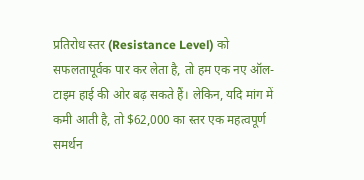प्रतिरोध स्तर (Resistance Level) को सफलतापूर्वक पार कर लेता है, तो हम एक नए ऑल-टाइम हाई की ओर बढ़ सकते हैं। लेकिन, यदि मांग में कमी आती है, तो $62,000 का स्तर एक महत्वपूर्ण समर्थन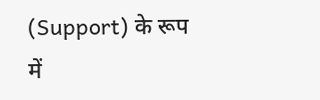(Support) के रूप में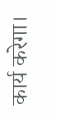कार्य करेगा।